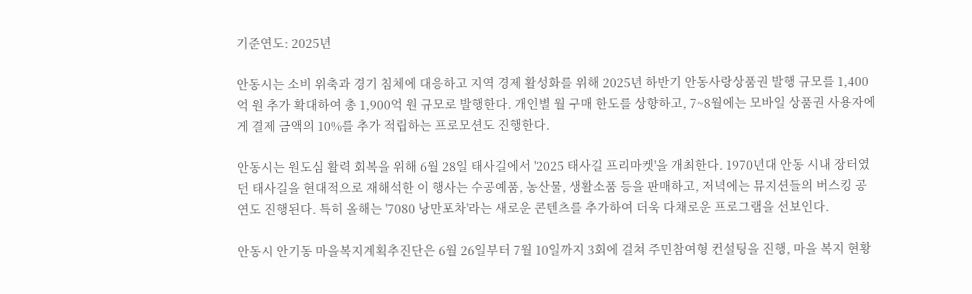기준연도: 2025년

안동시는 소비 위축과 경기 침체에 대응하고 지역 경제 활성화를 위해 2025년 하반기 안동사랑상품권 발행 규모를 1,400억 원 추가 확대하여 총 1,900억 원 규모로 발행한다. 개인별 월 구매 한도를 상향하고, 7~8월에는 모바일 상품권 사용자에게 결제 금액의 10%를 추가 적립하는 프로모션도 진행한다.

안동시는 원도심 활력 회복을 위해 6월 28일 태사길에서 '2025 태사길 프리마켓'을 개최한다. 1970년대 안동 시내 장터였던 태사길을 현대적으로 재해석한 이 행사는 수공예품, 농산물, 생활소품 등을 판매하고, 저녁에는 뮤지션들의 버스킹 공연도 진행된다. 특히 올해는 '7080 낭만포차'라는 새로운 콘텐츠를 추가하여 더욱 다채로운 프로그램을 선보인다.

안동시 안기동 마을복지계획추진단은 6월 26일부터 7월 10일까지 3회에 걸쳐 주민참여형 컨설팅을 진행, 마을 복지 현황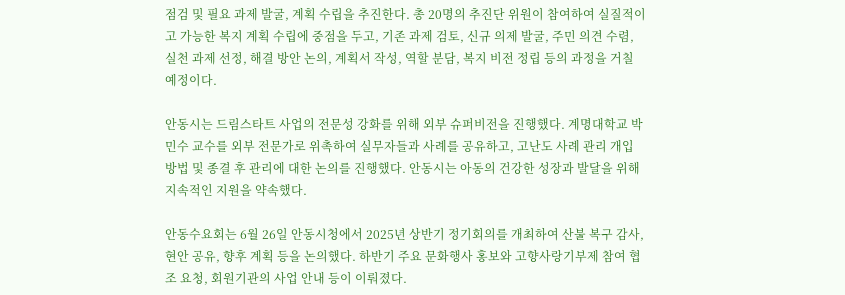점검 및 필요 과제 발굴, 계획 수립을 추진한다. 총 20명의 추진단 위원이 참여하여 실질적이고 가능한 복지 계획 수립에 중점을 두고, 기존 과제 검토, 신규 의제 발굴, 주민 의견 수렴, 실천 과제 선정, 해결 방안 논의, 계획서 작성, 역할 분담, 복지 비전 정립 등의 과정을 거칠 예정이다.

안동시는 드림스타트 사업의 전문성 강화를 위해 외부 슈퍼비전을 진행했다. 계명대학교 박민수 교수를 외부 전문가로 위촉하여 실무자들과 사례를 공유하고, 고난도 사례 관리 개입 방법 및 종결 후 관리에 대한 논의를 진행했다. 안동시는 아동의 건강한 성장과 발달을 위해 지속적인 지원을 약속했다.

안동수요회는 6월 26일 안동시청에서 2025년 상반기 정기회의를 개최하여 산불 복구 감사, 현안 공유, 향후 계획 등을 논의했다. 하반기 주요 문화행사 홍보와 고향사랑기부제 참여 협조 요청, 회원기관의 사업 안내 등이 이뤄졌다.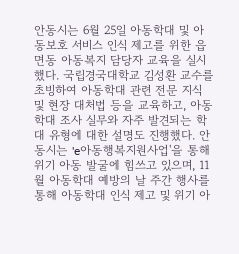안동시는 6월 25일 아동학대 및 아동보호 서비스 인식 제고를 위한 읍면동 아동복지 담당자 교육을 실시했다. 국립경국대학교 김성환 교수를 초빙하여 아동학대 관련 전문 지식 및 현장 대처법 등을 교육하고, 아동학대 조사 실무와 자주 발견되는 학대 유형에 대한 설명도 진행했다. 안동시는 'e아동행복지원사업'을 통해 위기 아동 발굴에 힘쓰고 있으며, 11월 아동학대 예방의 날 주간 행사를 통해 아동학대 인식 제고 및 위기 아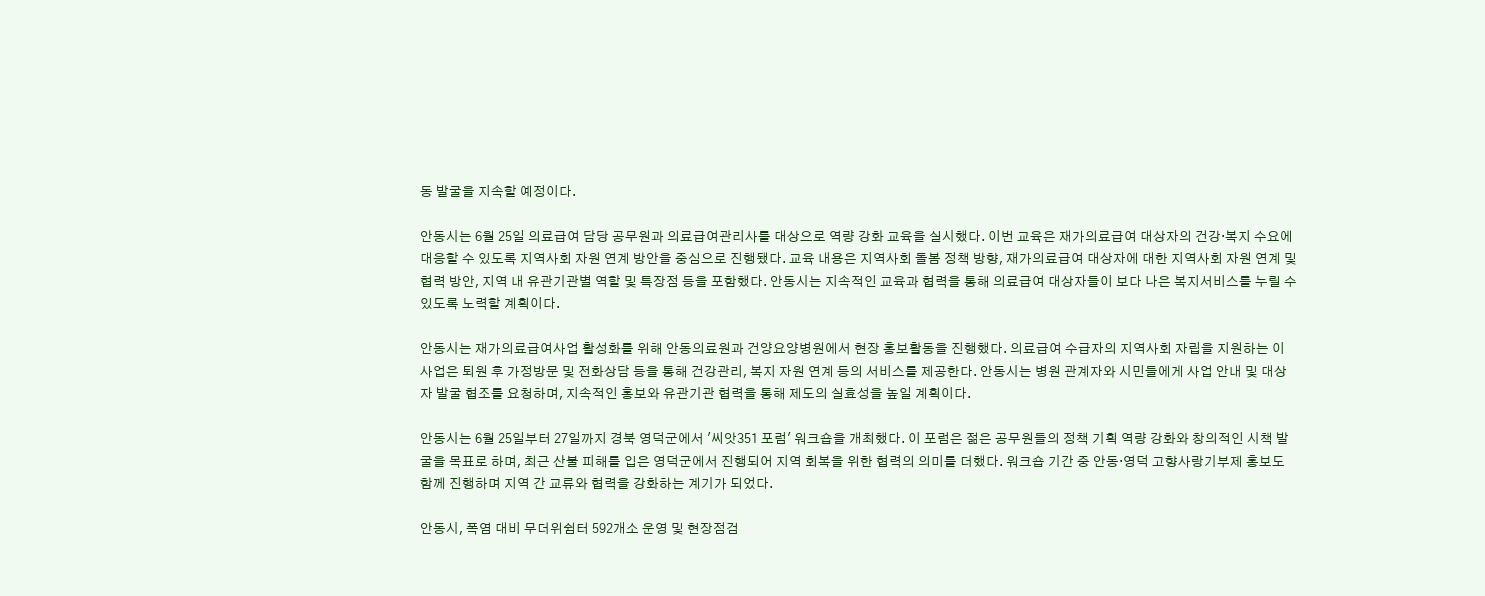동 발굴을 지속할 예정이다.

안동시는 6월 25일 의료급여 담당 공무원과 의료급여관리사를 대상으로 역량 강화 교육을 실시했다. 이번 교육은 재가의료급여 대상자의 건강·복지 수요에 대응할 수 있도록 지역사회 자원 연계 방안을 중심으로 진행됐다. 교육 내용은 지역사회 돌봄 정책 방향, 재가의료급여 대상자에 대한 지역사회 자원 연계 및 협력 방안, 지역 내 유관기관별 역할 및 특장점 등을 포함했다. 안동시는 지속적인 교육과 협력을 통해 의료급여 대상자들이 보다 나은 복지서비스를 누릴 수 있도록 노력할 계획이다.

안동시는 재가의료급여사업 활성화를 위해 안동의료원과 건양요양병원에서 현장 홍보활동을 진행했다. 의료급여 수급자의 지역사회 자립을 지원하는 이 사업은 퇴원 후 가정방문 및 전화상담 등을 통해 건강관리, 복지 자원 연계 등의 서비스를 제공한다. 안동시는 병원 관계자와 시민들에게 사업 안내 및 대상자 발굴 협조를 요청하며, 지속적인 홍보와 유관기관 협력을 통해 제도의 실효성을 높일 계획이다.

안동시는 6월 25일부터 27일까지 경북 영덕군에서 '씨앗351 포럼' 워크숍을 개최했다. 이 포럼은 젊은 공무원들의 정책 기획 역량 강화와 창의적인 시책 발굴을 목표로 하며, 최근 산불 피해를 입은 영덕군에서 진행되어 지역 회복을 위한 협력의 의미를 더했다. 워크숍 기간 중 안동·영덕 고향사랑기부제 홍보도 함께 진행하며 지역 간 교류와 협력을 강화하는 계기가 되었다.

안동시, 폭염 대비 무더위쉼터 592개소 운영 및 현장점검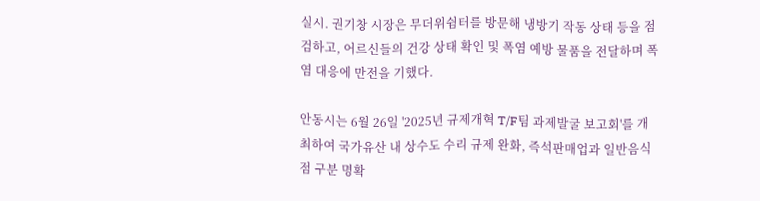실시. 권기창 시장은 무더위쉼터를 방문해 냉방기 작동 상태 등을 점검하고, 어르신들의 건강 상태 확인 및 폭염 예방 물품을 전달하며 폭염 대응에 만전을 기했다.

안동시는 6월 26일 '2025년 규제개혁 T/F팀 과제발굴 보고회'를 개최하여 국가유산 내 상수도 수리 규제 완화, 즉석판매업과 일반음식점 구분 명확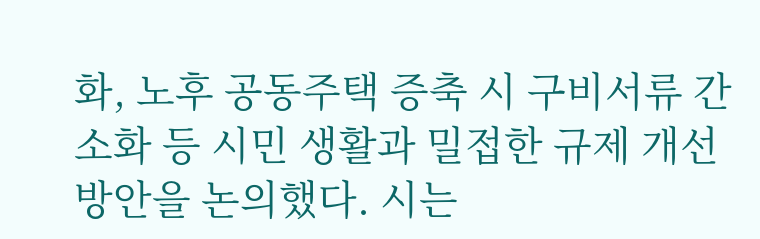화, 노후 공동주택 증축 시 구비서류 간소화 등 시민 생활과 밀접한 규제 개선 방안을 논의했다. 시는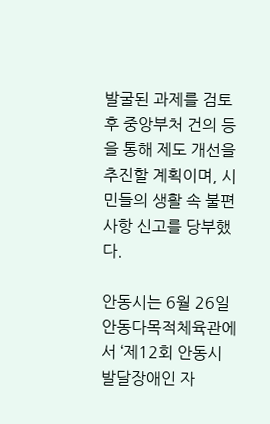발굴된 과제를 검토 후 중앙부처 건의 등을 통해 제도 개선을 추진할 계획이며, 시민들의 생활 속 불편 사항 신고를 당부했다.

안동시는 6월 26일 안동다목적체육관에서 ‘제12회 안동시 발달장애인 자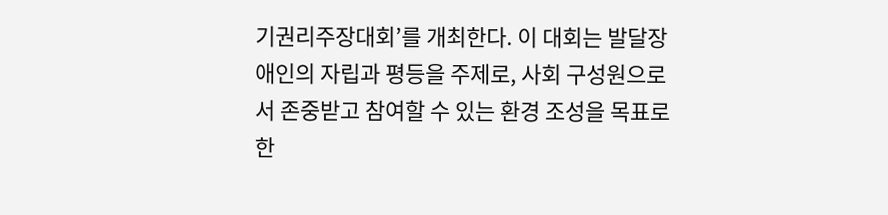기권리주장대회’를 개최한다. 이 대회는 발달장애인의 자립과 평등을 주제로, 사회 구성원으로서 존중받고 참여할 수 있는 환경 조성을 목표로 한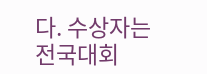다. 수상자는 전국대회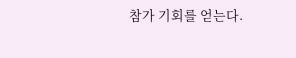참가 기회를 얻는다.